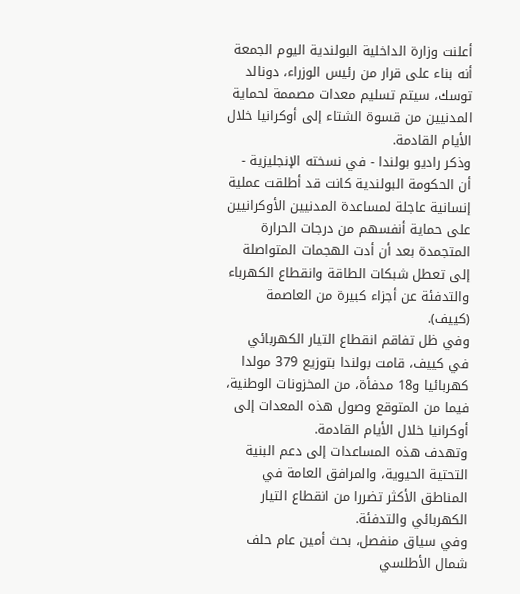أعلنت وزارة الداخلية البولندية اليوم الجمعة أنه بناء على قرار من رئيس الوزراء، دونالد توسك، سيتم تسليم معدات مصممة لحماية المدنيين من قسوة الشتاء إلى أوكرانيا خلال الأيام القادمة.
وذكر راديو بولندا - في نسخته الإنجليزية - أن الحكومة البولندية كانت قد أطلقت عملية إنسانية عاجلة لمساعدة المدنيين الأوكرانيين على حماية أنفسهم من درجات الحرارة المتجمدة بعد أن أدت الهجمات المتواصلة إلى تعطل شبكات الطاقة وانقطاع الكهرباء والتدفئة عن أجزاء كبيرة من العاصمة (كييف).
وفي ظل تفاقم انقطاع التيار الكهربائي في كييف، قامت بولندا بتوزيع 379 مولدا كهربائيا و18 مدفأة، من المخزونات الوطنية، فيما من المتوقع وصول هذه المعدات إلى أوكرانيا خلال الأيام القادمة.
وتهدف هذه المساعدات إلى دعم البنية التحتية الحيوية، والمرافق العامة في المناطق الأكثر تضررا من انقطاع التيار الكهربائي والتدفئة.
وفي سياق منفصل، بحث أمين عام حلف شمال الأطلسي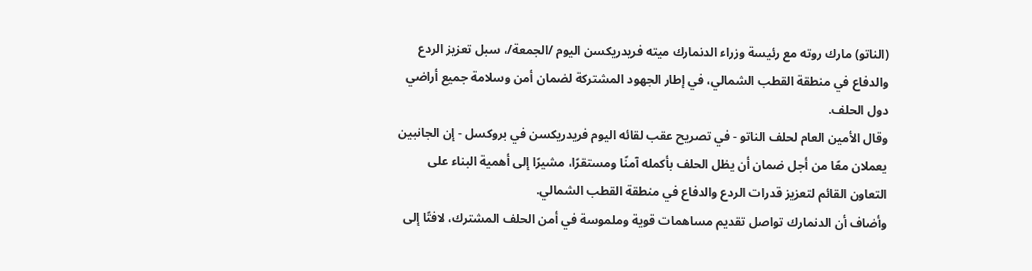(الناتو) مارك روته مع رئيسة وزراء الدنمارك ميته فريدريكسن اليوم /الجمعة/، سبل تعزيز الردع والدفاع في منطقة القطب الشمالي، في إطار الجهود المشتركة لضمان أمن وسلامة جميع أراضي دول الحلف.
وقال الأمين العام لحلف الناتو - في تصريح عقب لقائه اليوم فريدريكسن في بروكسل - إن الجانبين يعملان معًا من أجل ضمان أن يظل الحلف بأكمله آمنًا ومستقرًا، مشيرًا إلى أهمية البناء على التعاون القائم لتعزيز قدرات الردع والدفاع في منطقة القطب الشمالي.
وأضاف أن الدنمارك تواصل تقديم مساهمات قوية وملموسة في أمن الحلف المشترك، لافتًا إلى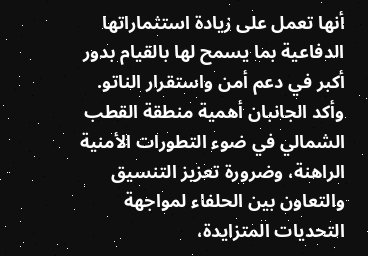أنها تعمل على زيادة استثماراتها الدفاعية بما يسمح لها بالقيام بدور أكبر في دعم أمن واستقرار الناتو.
وأكد الجانبان أهمية منطقة القطب الشمالي في ضوء التطورات الأمنية الراهنة، وضرورة تعزيز التنسيق والتعاون بين الحلفاء لمواجهة التحديات المتزايدة،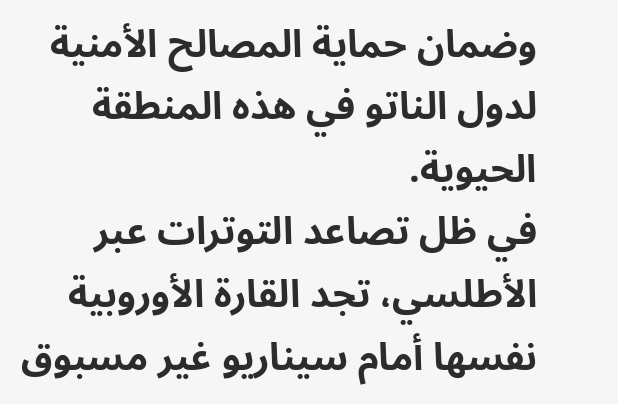وضمان حماية المصالح الأمنية لدول الناتو في هذه المنطقة الحيوية.
في ظل تصاعد التوترات عبر الأطلسي، تجد القارة الأوروبية نفسها أمام سيناريو غير مسبوق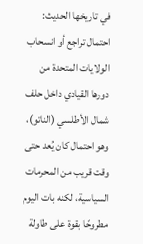في تاريخها الحديث: احتمال تراجع أو انسحاب الولايات المتحدة من دورها القيادي داخل حلف شمال الأطلسي (الناتو)، وهو احتمال كان يُعد حتى وقت قريب من المحرمات السياسية، لكنه بات اليوم مطروحًا بقوة على طاولة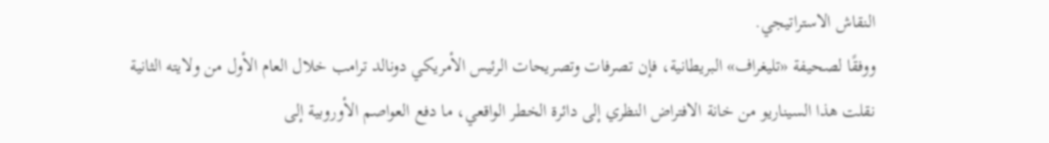النقاش الاستراتيجي.
ووفقًا لصحيفة «تليغراف» البريطانية، فإن تصرفات وتصريحات الرئيس الأمريكي دونالد ترامب خلال العام الأول من ولايته الثانية نقلت هذا السيناريو من خانة الافتراض النظري إلى دائرة الخطر الواقعي، ما دفع العواصم الأوروبية إلى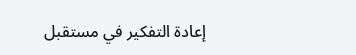إعادة التفكير في مستقبل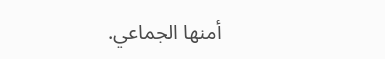أمنها الجماعي.